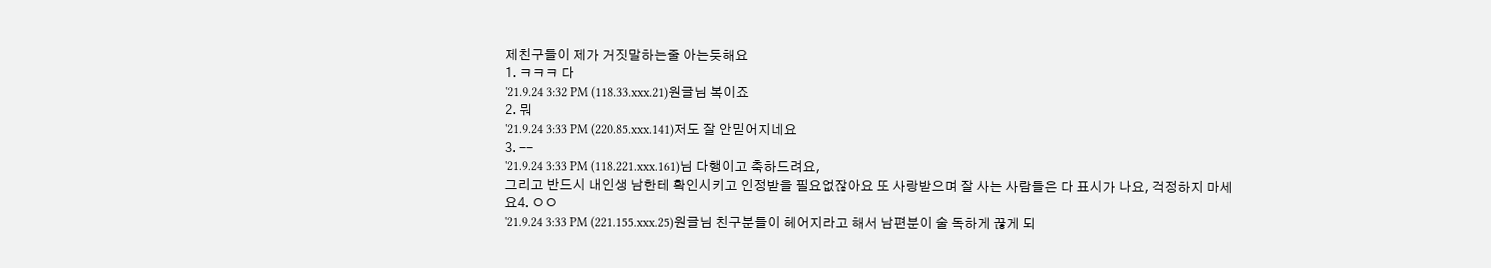제친구들이 제가 거짓말하는줄 아는듯해요
1. ㅋㅋㅋ 다
'21.9.24 3:32 PM (118.33.xxx.21)원글님 복이죠
2. 뭐
'21.9.24 3:33 PM (220.85.xxx.141)저도 잘 안믿어지네요
3. --
'21.9.24 3:33 PM (118.221.xxx.161)님 다행이고 축하드려요,
그리고 반드시 내인생 남한테 확인시키고 인정받을 필요없잖아요 또 사랑받으며 잘 사는 사람들은 다 표시가 나요, 걱정하지 마세요4. ㅇㅇ
'21.9.24 3:33 PM (221.155.xxx.25)원글님 친구분들이 헤어지라고 해서 남편분이 술 독하게 끊게 되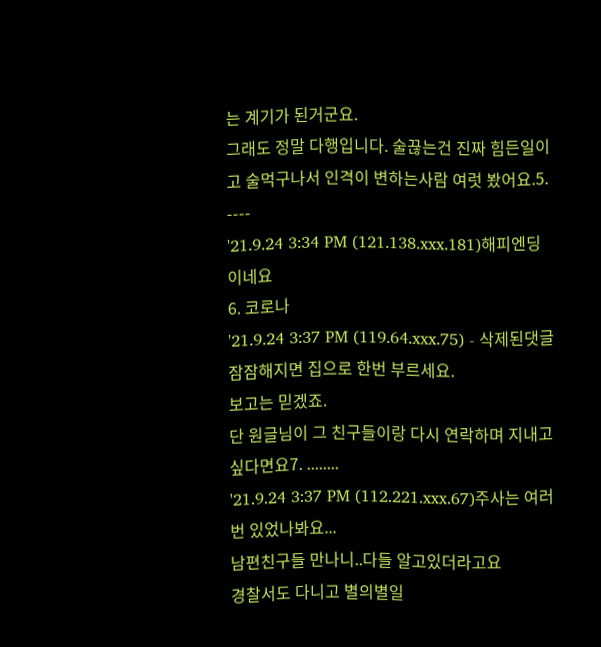는 계기가 된거군요.
그래도 정말 다행입니다. 술끊는건 진짜 힘든일이고 술먹구나서 인격이 변하는사람 여럿 봤어요.5. ----
'21.9.24 3:34 PM (121.138.xxx.181)해피엔딩이네요
6. 코로나
'21.9.24 3:37 PM (119.64.xxx.75) - 삭제된댓글잠잠해지면 집으로 한번 부르세요.
보고는 믿겠죠.
단 원글님이 그 친구들이랑 다시 연락하며 지내고 싶다면요7. ........
'21.9.24 3:37 PM (112.221.xxx.67)주사는 여러번 있었나봐요...
남편친구들 만나니..다들 알고있더라고요
경찰서도 다니고 별의별일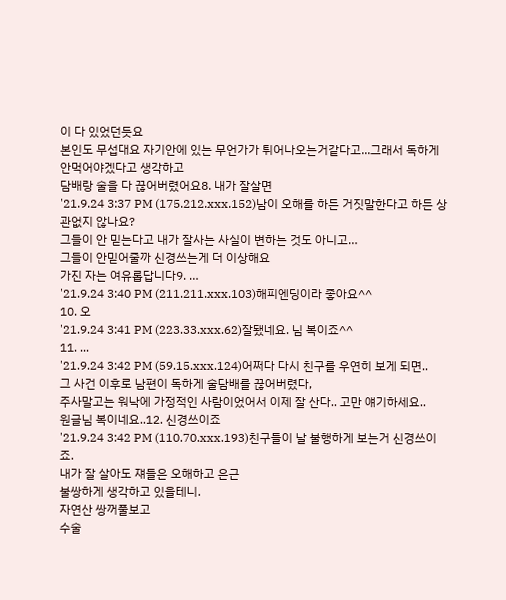이 다 있었던듯요
본인도 무섭대요 자기안에 있는 무언가가 튀어나오는거같다고...그래서 독하게 안먹어야겠다고 생각하고
담배랑 술을 다 끊어버렸어요8. 내가 잘살면
'21.9.24 3:37 PM (175.212.xxx.152)남이 오해를 하든 거짓말한다고 하든 상관없지 않나요?
그들이 안 믿는다고 내가 잘사는 사실이 변하는 것도 아니고…
그들이 안믿어줄까 신경쓰는게 더 이상해요
가진 자는 여유롭답니다9. …
'21.9.24 3:40 PM (211.211.xxx.103)해피엔딩이라 좋아요^^
10. 오
'21.9.24 3:41 PM (223.33.xxx.62)잘됐네요. 님 복이죠^^
11. ...
'21.9.24 3:42 PM (59.15.xxx.124)어쩌다 다시 친구를 우연히 보게 되면..
그 사건 이후로 남편이 독하게 술담배를 끊어버렸다,
주사말고는 워낙에 가정적인 사람이었어서 이제 잘 산다.. 고만 얘기하세요..
원글님 복이네요..12. 신경쓰이죠
'21.9.24 3:42 PM (110.70.xxx.193)친구들이 날 불행하게 보는거 신경쓰이죠.
내가 잘 살아도 쟤들은 오해하고 은근
불쌍하게 생각하고 있을테니.
자연산 쌍꺼풀보고
수술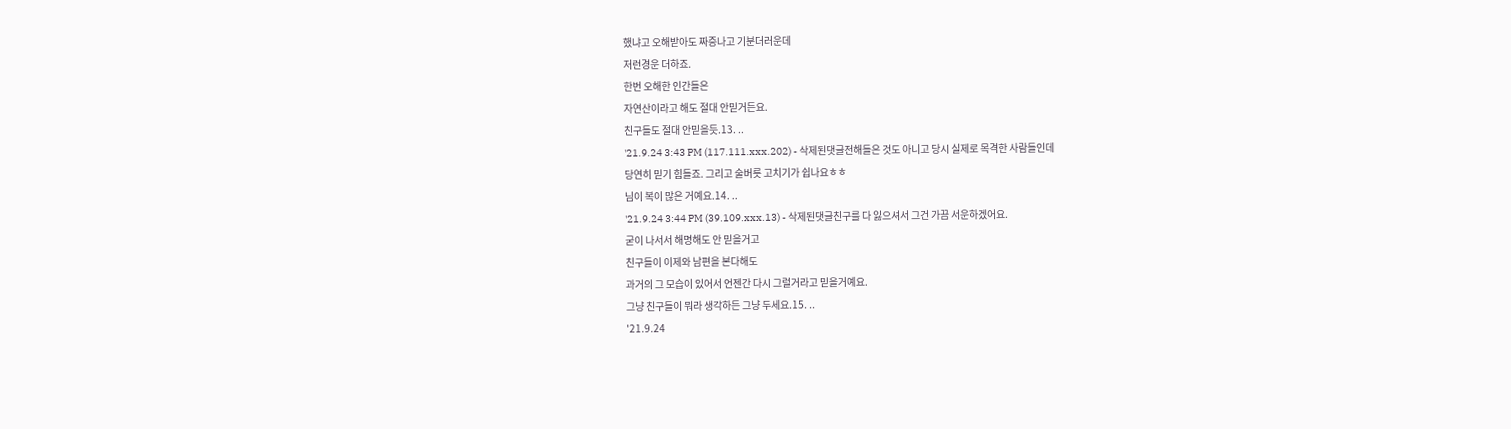했냐고 오해받아도 짜증나고 기분더러운데
저런경운 더하죠.
한번 오해한 인간들은
자연산이라고 해도 절대 안믿거든요.
친구들도 절대 안믿을듯.13. ..
'21.9.24 3:43 PM (117.111.xxx.202) - 삭제된댓글전해들은 것도 아니고 당시 실제로 목격한 사람들인데
당연히 믿기 힘들죠. 그리고 술버릇 고치기가 쉽나요ㅎㅎ
님이 복이 많은 거예요.14. ..
'21.9.24 3:44 PM (39.109.xxx.13) - 삭제된댓글친구를 다 잃으셔서 그건 가끔 서운하겠어요.
굳이 나서서 해명해도 안 믿을거고
친구들이 이제와 남편을 본다해도
과거의 그 모습이 있어서 언젠간 다시 그럴거라고 믿을거예요.
그냥 친구들이 뭐라 생각하든 그냥 두세요.15. ..
'21.9.24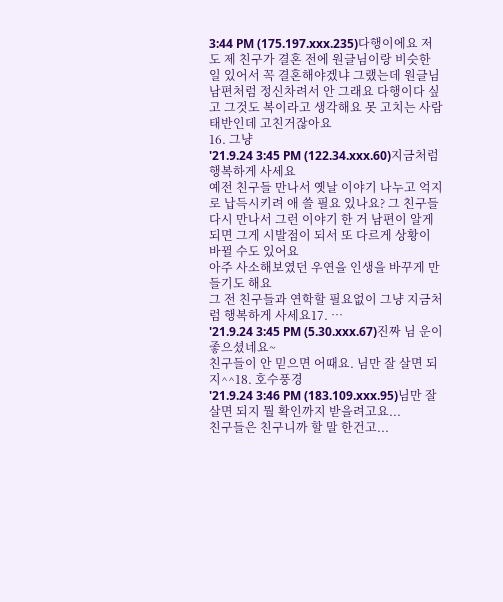3:44 PM (175.197.xxx.235)다행이에요 저도 제 친구가 결혼 전에 원글님이랑 비슷한 일 있어서 꼭 결혼해야겠냐 그랬는데 원글님 남편처럼 정신차려서 안 그래요 다행이다 싶고 그것도 복이라고 생각해요 못 고치는 사람 태반인데 고친거잖아요
16. 그냥
'21.9.24 3:45 PM (122.34.xxx.60)지금처럼 행복하게 사세요
예전 친구들 만나서 옛날 이야기 나누고 억지로 납득시키려 애 쓸 필요 있나요? 그 친구들 다시 만나서 그런 이야기 한 거 남편이 알게 되면 그게 시발점이 되서 또 다르게 상황이 바뀔 수도 있어요
아주 사소해보였던 우연을 인생을 바꾸게 만들기도 해요
그 전 친구들과 연학할 필요없이 그냥 지금처럼 행복하게 사세요17. …
'21.9.24 3:45 PM (5.30.xxx.67)진짜 님 운이 좋으셨네요~
친구들이 안 믿으면 어때요. 님만 잘 살면 되지^^18. 호수풍경
'21.9.24 3:46 PM (183.109.xxx.95)님만 잘 살면 되지 뭘 확인까지 받을려고요...
친구들은 친구니까 할 말 한건고...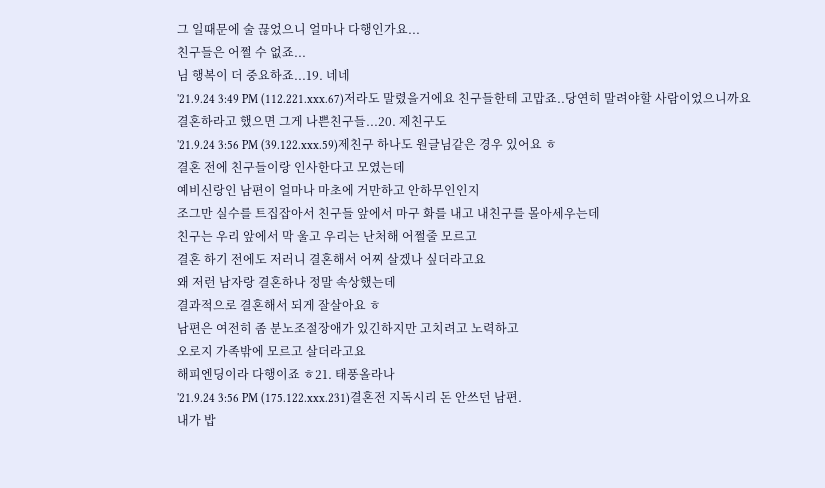그 일때문에 술 끊었으니 얼마나 다행인가요...
친구들은 어쩔 수 없죠...
님 행복이 더 중요하죠...19. 네네
'21.9.24 3:49 PM (112.221.xxx.67)저라도 말렸을거에요 친구들한테 고맙죠..당연히 말려야할 사람이었으니까요
결혼하라고 했으면 그게 나쁜친구들...20. 제친구도
'21.9.24 3:56 PM (39.122.xxx.59)제친구 하나도 원글님같은 경우 있어요 ㅎ
결혼 전에 친구들이랑 인사한다고 모였는데
예비신랑인 남편이 얼마나 마초에 거만하고 안하무인인지
조그만 실수를 트집잡아서 친구들 앞에서 마구 화를 내고 내친구를 몰아세우는데
친구는 우리 앞에서 막 울고 우리는 난처해 어쩔줄 모르고
결혼 하기 전에도 저러니 결혼해서 어찌 살겠나 싶더라고요
왜 저런 남자랑 결혼하나 정말 속상했는데
결과적으로 결혼해서 되게 잘살아요 ㅎ
남편은 여전히 좀 분노조절장애가 있긴하지만 고치려고 노력하고
오로지 가족밖에 모르고 살더라고요
해피엔딩이라 다행이죠 ㅎ21. 태풍올라나
'21.9.24 3:56 PM (175.122.xxx.231)결혼전 지독시리 돈 안쓰던 남편.
내가 밥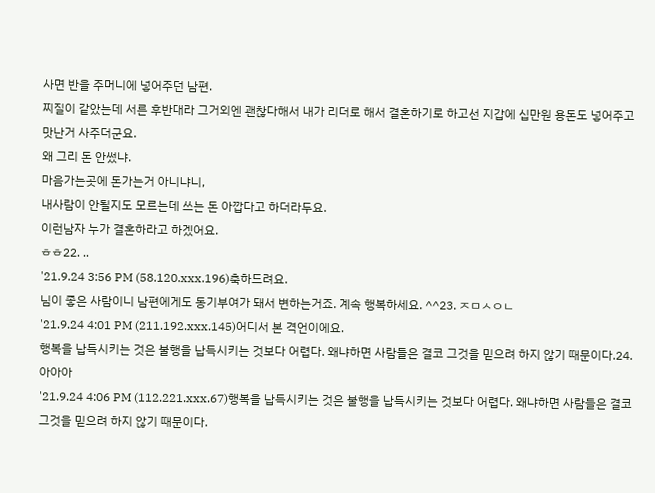사면 반을 주머니에 넣어주던 남편.
찌질이 같았는데 서른 후반대라 그거외엔 괜찮다해서 내가 리더로 해서 결혼하기로 하고선 지갑에 십만원 용돈도 넣어주고 맛난거 사주더군요.
왜 그리 돈 안썼냐.
마음가는곳에 돈가는거 아니냐니,
내사람이 안될지도 모르는데 쓰는 돈 아깝다고 하더라두요.
이런남자 누가 결혼하라고 하겠어요.
ㅎㅎ22. ..
'21.9.24 3:56 PM (58.120.xxx.196)축하드려요.
님이 좋은 사람이니 남편에게도 동기부여가 돼서 변하는거죠. 계속 행복하세요. ^^23. ㅈㅁㅅㅇㄴ
'21.9.24 4:01 PM (211.192.xxx.145)어디서 본 격언이에요.
행복을 납득시키는 것은 불행을 납득시키는 것보다 어렵다. 왜냐하면 사람들은 결코 그것을 믿으려 하지 않기 때문이다.24. 아아아
'21.9.24 4:06 PM (112.221.xxx.67)행복을 납득시키는 것은 불행을 납득시키는 것보다 어렵다. 왜냐하면 사람들은 결코 그것을 믿으려 하지 않기 때문이다.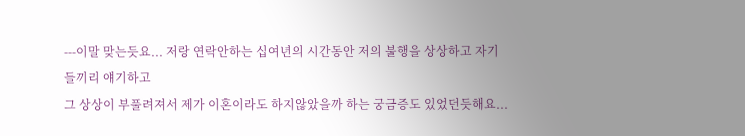---이말 맞는듯요... 저랑 연락안하는 십여년의 시간동안 저의 불행을 상상하고 자기들끼리 얘기하고
그 상상이 부풀려져서 제가 이혼이라도 하지않았을까 하는 궁금증도 있었던듯해요...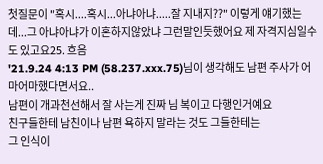첫질문이 "혹시....혹시...아냐아냐.....잘 지내지??" 이렇게 얘기했는데...그 아냐아냐가 이혼하지않았냐 그런말인듯했어요 제 자격지심일수도 있고요25. 흐음
'21.9.24 4:13 PM (58.237.xxx.75)님이 생각해도 남편 주사가 어마어마했다면서요..
남편이 개과천선해서 잘 사는게 진짜 님 복이고 다행인거예요
친구들한테 남친이나 남편 욕하지 말라는 것도 그들한테는
그 인식이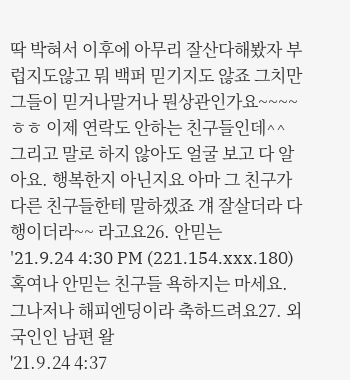딱 박혀서 이후에 아무리 잘산다해봤자 부럽지도않고 뭐 백퍼 믿기지도 않죠 그치만 그들이 믿거나말거나 뭔상관인가요~~~~ ㅎㅎ 이제 연락도 안하는 친구들인데^^
그리고 말로 하지 않아도 얼굴 보고 다 알아요. 행복한지 아닌지요 아마 그 친구가 다른 친구들한테 말하겠죠 걔 잘살더라 다행이더라~~ 라고요26. 안믿는
'21.9.24 4:30 PM (221.154.xxx.180)혹여나 안믿는 친구들 욕하지는 마세요.
그나저나 해피엔딩이라 축하드려요27. 외국인인 남편 왈
'21.9.24 4:37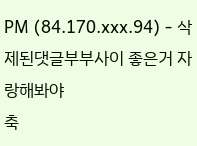PM (84.170.xxx.94) - 삭제된댓글부부사이 좋은거 자랑해봐야
축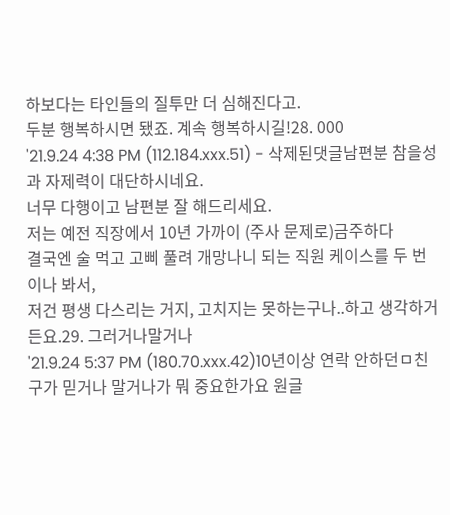하보다는 타인들의 질투만 더 심해진다고.
두분 행복하시면 됐죠. 계속 행복하시길!28. 000
'21.9.24 4:38 PM (112.184.xxx.51) - 삭제된댓글남편분 참을성과 자제력이 대단하시네요.
너무 다행이고 남편분 잘 해드리세요.
저는 예전 직장에서 10년 가까이 (주사 문제로)금주하다
결국엔 술 먹고 고삐 풀려 개망나니 되는 직원 케이스를 두 번이나 봐서,
저건 평생 다스리는 거지, 고치지는 못하는구나..하고 생각하거든요.29. 그러거나말거나
'21.9.24 5:37 PM (180.70.xxx.42)10년이상 연락 안하던ㅁ친구가 믿거나 말거나가 뭐 중요한가요 원글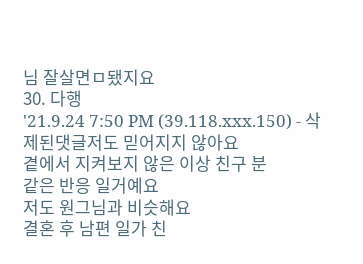님 잘살면ㅁ됐지요
30. 다행
'21.9.24 7:50 PM (39.118.xxx.150) - 삭제된댓글저도 믿어지지 않아요
곁에서 지켜보지 않은 이상 친구 분
같은 반응 일거예요
저도 원그님과 비슷해요
결혼 후 남편 일가 친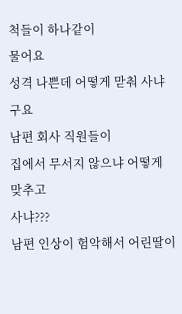척들이 하나같이
물어요
성격 나쁜데 어떻게 맏춰 사냐구요
남편 회사 직원들이
집에서 무서지 않으냐 어떻게 맞추고
사냐???
남편 인상이 험악해서 어린딸이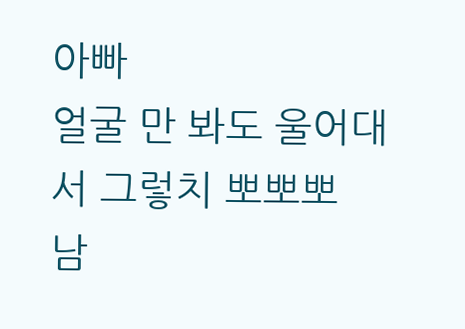아빠
얼굴 만 봐도 울어대서 그렇치 뽀뽀뽀
남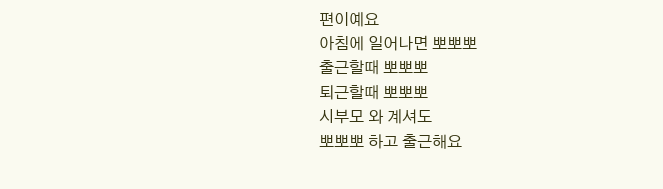편이예요
아침에 일어나면 뽀뽀뽀
출근할때 뽀뽀뽀
퇴근할때 뽀뽀뽀
시부모 와 계셔도
뽀뽀뽀 하고 출근해요